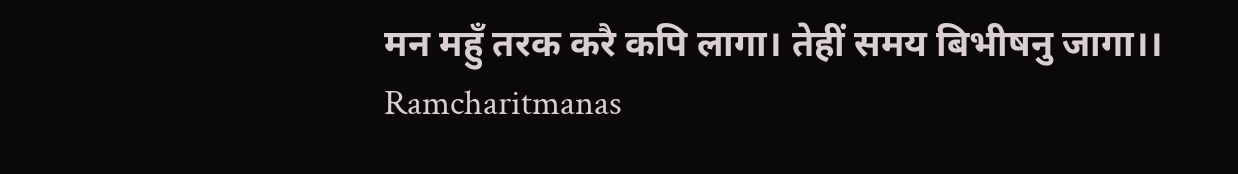मन महुँ तरक करै कपि लागा। तेहीं समय बिभीषनु जागा।।
Ramcharitmanas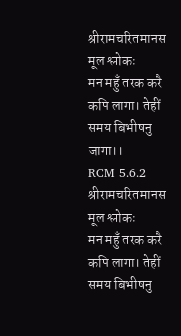श्रीरामचरितमानस
मूल श्लोकः
मन महुँ तरक करै कपि लागा। तेहीं समय बिभीषनु जागा।।
RCM 5.6.2
श्रीरामचरितमानस
मूल श्लोकः
मन महुँ तरक करै कपि लागा। तेहीं समय बिभीषनु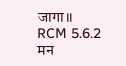जागा।।
RCM 5.6.2
मन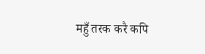महुँ तरक करै कपि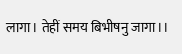लागा। तेहीं समय बिभीषनु जागा।।